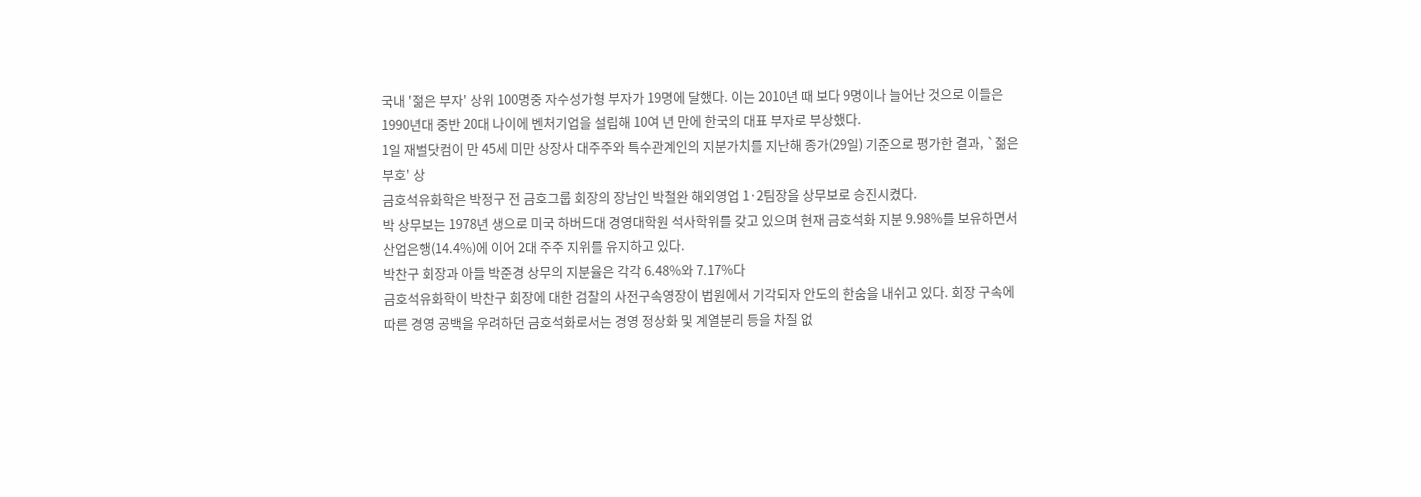국내 '젊은 부자' 상위 100명중 자수성가형 부자가 19명에 달했다. 이는 2010년 때 보다 9명이나 늘어난 것으로 이들은 1990년대 중반 20대 나이에 벤처기업을 설립해 10여 년 만에 한국의 대표 부자로 부상했다.
1일 재벌닷컴이 만 45세 미만 상장사 대주주와 특수관계인의 지분가치를 지난해 종가(29일) 기준으로 평가한 결과, `젊은 부호' 상
금호석유화학은 박정구 전 금호그룹 회장의 장남인 박철완 해외영업 1·2팀장을 상무보로 승진시켰다.
박 상무보는 1978년 생으로 미국 하버드대 경영대학원 석사학위를 갖고 있으며 현재 금호석화 지분 9.98%를 보유하면서 산업은행(14.4%)에 이어 2대 주주 지위를 유지하고 있다.
박찬구 회장과 아들 박준경 상무의 지분율은 각각 6.48%와 7.17%다
금호석유화학이 박찬구 회장에 대한 검찰의 사전구속영장이 법원에서 기각되자 안도의 한숨을 내쉬고 있다. 회장 구속에 따른 경영 공백을 우려하던 금호석화로서는 경영 정상화 및 계열분리 등을 차질 없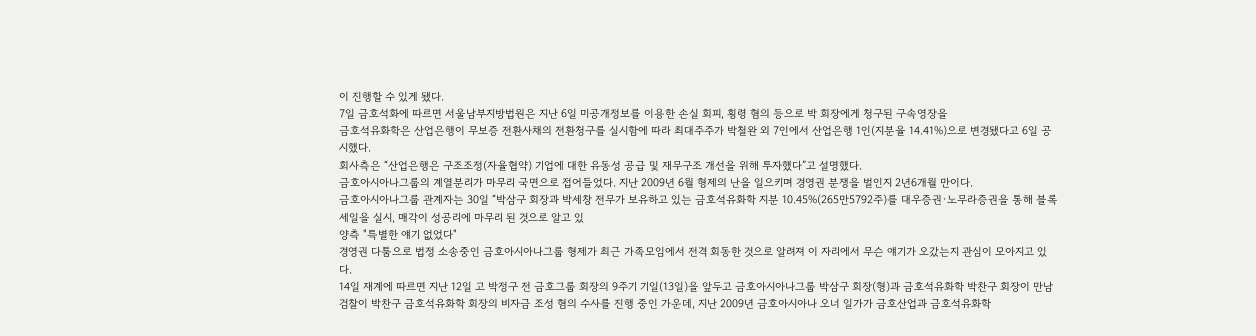이 진행할 수 있게 됐다.
7일 금호석화에 따르면 서울남부지방법원은 지난 6일 미공개정보를 이용한 손실 회피, 횡령 혐의 등으로 박 회장에게 청구된 구속영장을
금호석유화학은 산업은행이 무보증 전환사채의 전환청구를 실시함에 따라 최대주주가 박철완 외 7인에서 산업은행 1인(지분율 14.41%)으로 변경됐다고 6일 공시했다.
회사측은 “산업은행은 구조조정(자율협약) 기업에 대한 유동성 공급 및 재무구조 개선을 위해 투자했다”고 설명했다.
금호아시아나그룹의 계열분리가 마무리 국면으로 접어들었다. 지난 2009년 6월 형제의 난을 일으키며 경영권 분쟁을 벌인지 2년6개월 만이다.
금호아시아나그룹 관계자는 30일 “박삼구 회장과 박세창 전무가 보유하고 있는 금호석유화학 지분 10.45%(265만5792주)를 대우증권·노무라증권을 통해 블록세일을 실시, 매각이 성공리에 마무리 된 것으로 알고 있
양측 "특별한 얘기 없었다"
경영권 다툼으로 법정 소송중인 금호아시아나그룹 형제가 최근 가족모임에서 전격 회동한 것으로 알려져 이 자리에서 무슨 얘기가 오갔는지 관심이 모아지고 있다.
14일 재계에 따르면 지난 12일 고 박정구 전 금호그룹 회장의 9주기 기일(13일)을 앞두고 금호아시아나그룹 박삼구 회장(형)과 금호석유화학 박찬구 회장이 만남
검찰이 박찬구 금호석유화학 회장의 비자금 조성 혐의 수사를 진행 중인 가운데, 지난 2009년 금호아시아나 오너 일가가 금호산업과 금호석유화학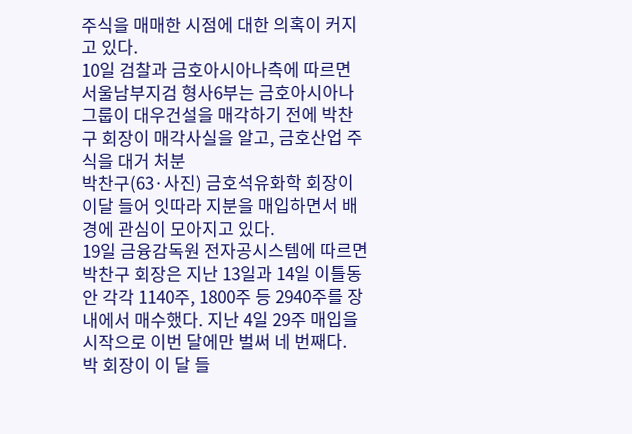주식을 매매한 시점에 대한 의혹이 커지고 있다.
10일 검찰과 금호아시아나측에 따르면 서울남부지검 형사6부는 금호아시아나그룹이 대우건설을 매각하기 전에 박찬구 회장이 매각사실을 알고, 금호산업 주식을 대거 처분
박찬구(63·사진) 금호석유화학 회장이 이달 들어 잇따라 지분을 매입하면서 배경에 관심이 모아지고 있다.
19일 금융감독원 전자공시스템에 따르면 박찬구 회장은 지난 13일과 14일 이틀동안 각각 1140주, 1800주 등 2940주를 장내에서 매수했다. 지난 4일 29주 매입을 시작으로 이번 달에만 벌써 네 번째다.
박 회장이 이 달 들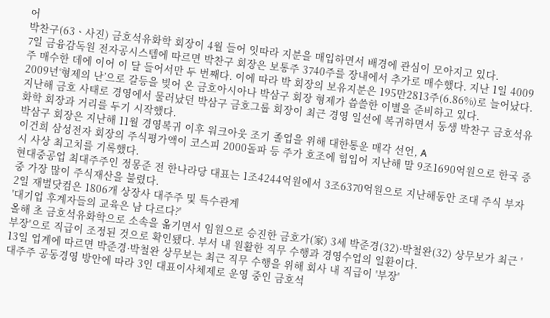어
박찬구(63ㆍ사진) 금호석유화학 회장이 4월 들어 잇따라 지분을 매입하면서 배경에 관심이 모아지고 있다.
7일 금융감독원 전자공시스템에 따르면 박찬구 회장은 보통주 3740주를 장내에서 추가로 매수했다. 지난 1일 4009주 매수한 데에 이어 이 달 들어서만 두 번째다. 이에 따라 박 회장의 보유지분은 195만2813주(6.86%)로 늘어났다.
2009년‘형제의 난’으로 갈등을 빚어 온 금호아시아나 박삼구 회장 형제가 씁쓸한 이별을 준비하고 있다.
지난해 금호 사태로 경영에서 물러났던 박삼구 금호그룹 회장이 최근 경영 일선에 복귀하면서 동생 박찬구 금호석유화학 회장과 거리를 두기 시작했다.
박삼구 회장은 지난해 11월 경영복귀 이후 워크아웃 조기 졸업을 위해 대한통운 매각 선언, A
이건희 삼성전자 회장의 주식평가액이 코스피 2000돌파 등 주가 호조에 힘입어 지난해 말 9조1690억원으로 한국 증시 사상 최고치를 기록했다.
현대중공업 최대주주인 정몽준 전 한나라당 대표는 1조4244억원에서 3조6370억원으로 지난해동안 조대 주식 부자 중 가장 많이 주식재산을 불렸다.
2일 재벌닷컴은 1806개 상장사 대주주 및 특수관계
'대기업 후계자들의 교육은 남 다르다?'
올해 초 금호석유화학으로 소속을 옮기면서 임원으로 승진한 금호가(家) 3세 박준경(32)·박철완(32) 상무보가 최근 '부장'으로 직급이 조정된 것으로 확인됐다. 부서 내 원활한 직무 수행과 경영수업의 일환이다.
13일 업계에 따르면 박준경·박철완 상무보는 최근 직무 수행을 위해 회사 내 직급이 '부장'
대주주 공동경영 방안에 따라 3인 대표이사체제로 운영 중인 금호석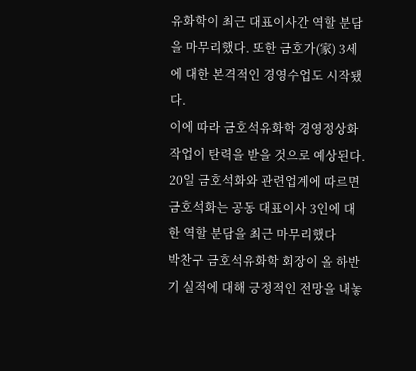유화학이 최근 대표이사간 역할 분담을 마무리했다. 또한 금호가(家) 3세에 대한 본격적인 경영수업도 시작됐다.
이에 따라 금호석유화학 경영정상화 작업이 탄력을 받을 것으로 예상된다.
20일 금호석화와 관련업계에 따르면 금호석화는 공동 대표이사 3인에 대한 역할 분담을 최근 마무리했다
박찬구 금호석유화학 회장이 올 하반기 실적에 대해 긍정적인 전망을 내놓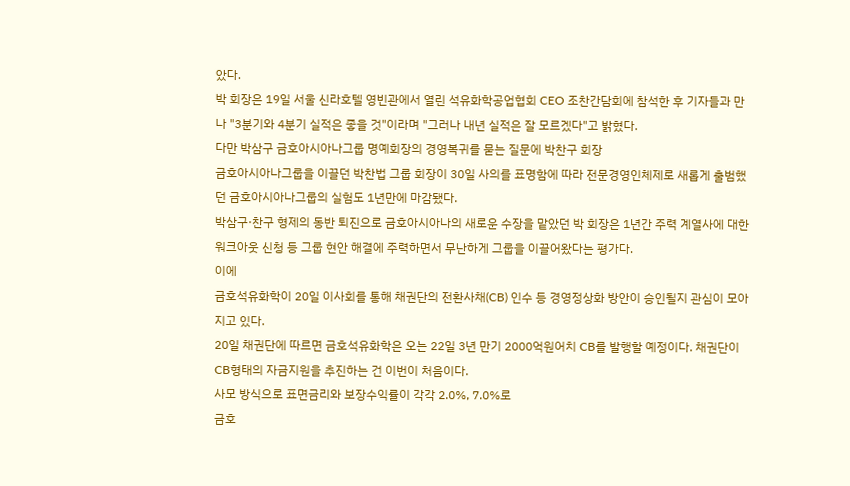았다.
박 회장은 19일 서울 신라호텔 영빈관에서 열린 석유화학공업협회 CEO 조찬간담회에 참석한 후 기자들과 만나 "3분기와 4분기 실적은 좋을 것"이라며 "그러나 내년 실적은 잘 모르겠다"고 밝혔다.
다만 박삼구 금호아시아나그룹 명예회장의 경영복귀를 묻는 질문에 박찬구 회장
금호아시아나그룹을 이끌던 박찬법 그룹 회장이 30일 사의를 표명함에 따라 전문경영인체제로 새롭게 출범했던 금호아시아나그룹의 실험도 1년만에 마감됐다.
박삼구·찬구 형제의 동반 퇴진으로 금호아시아나의 새로운 수장을 맡았던 박 회장은 1년간 주력 계열사에 대한 워크아웃 신청 등 그룹 현안 해결에 주력하면서 무난하게 그룹을 이끌어왔다는 평가다.
이에
금호석유화학이 20일 이사회를 통해 채권단의 전환사채(CB) 인수 등 경영정상화 방안이 승인될지 관심이 모아지고 있다.
20일 채권단에 따르면 금호석유화학은 오는 22일 3년 만기 2000억원어치 CB를 발행할 예정이다. 채권단이 CB형태의 자금지원을 추진하는 건 이번이 처음이다.
사모 방식으로 표면금리와 보장수익률이 각각 2.0%, 7.0%로
금호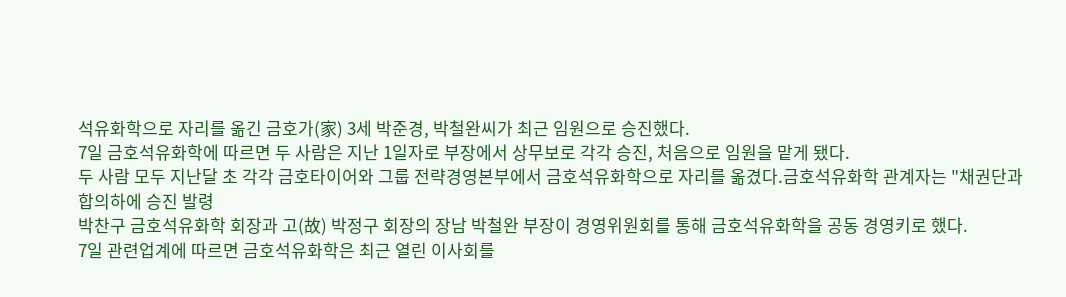석유화학으로 자리를 옮긴 금호가(家) 3세 박준경, 박철완씨가 최근 임원으로 승진했다.
7일 금호석유화학에 따르면 두 사람은 지난 1일자로 부장에서 상무보로 각각 승진, 처음으로 임원을 맡게 됐다.
두 사람 모두 지난달 초 각각 금호타이어와 그룹 전략경영본부에서 금호석유화학으로 자리를 옮겼다.금호석유화학 관계자는 "채권단과 합의하에 승진 발령
박찬구 금호석유화학 회장과 고(故) 박정구 회장의 장남 박철완 부장이 경영위원회를 통해 금호석유화학을 공동 경영키로 했다.
7일 관련업계에 따르면 금호석유화학은 최근 열린 이사회를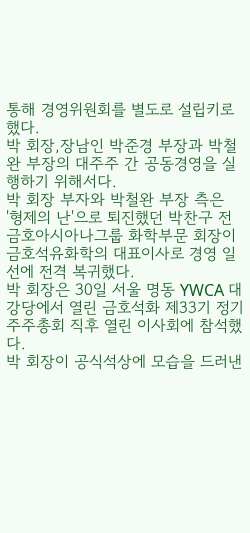통해 경영위원회를 별도로 설립키로 했다.
박 회장,장남인 박준경 부장과 박철완 부장의 대주주 간 공동경영을 실행하기 위해서다.
박 회장 부자와 박철완 부장 측은
'형제의 난'으로 퇴진했던 박찬구 전 금호아시아나그룹 화학부문 회장이 금호석유화학의 대표이사로 경영 일선에 전격 복귀했다.
박 회장은 30일 서울 명동 YWCA 대강당에서 열린 금호석화 제33기 정기 주주총회 직후 열린 이사회에 참석했다.
박 회장이 공식석상에 모습을 드러낸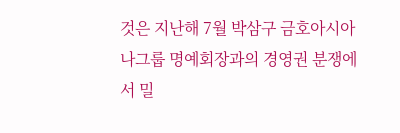것은 지난해 7월 박삼구 금호아시아나그룹 명예회장과의 경영권 분쟁에서 밀